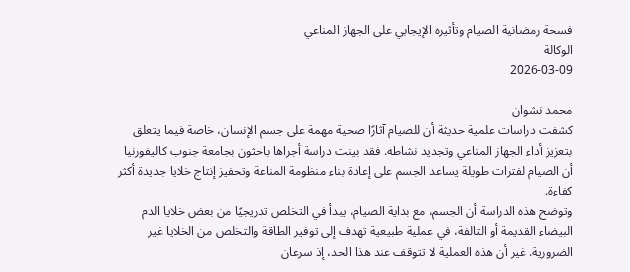فسحة رمضانية الصيام وتأثيره الإيجابي على الجهاز المناعي
الوكالة
2026-03-09

محمد نشوان
كشفت دراسات علمية حديثة أن للصيام آثارًا صحية مهمة على جسم الإنسان، خاصة فيما يتعلق بتعزيز أداء الجهاز المناعي وتجديد نشاطه. فقد بينت دراسة أجراها باحثون بجامعة جنوب كاليفورنيا أن الصيام لفترات طويلة يساعد الجسم على إعادة بناء منظومة المناعة وتحفيز إنتاج خلايا جديدة أكثر كفاءة.
وتوضح هذه الدراسة أن الجسم، مع بداية الصيام، يبدأ في التخلص تدريجيًا من بعض خلايا الدم البيضاء القديمة أو التالفة، في عملية طبيعية تهدف إلى توفير الطاقة والتخلص من الخلايا غير الضرورية. غير أن هذه العملية لا تتوقف عند هذا الحد، إذ سرعان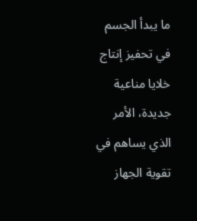ما يبدأ الجسم في تحفيز إنتاج خلايا مناعية جديدة، الأمر الذي يساهم في تقوية الجهاز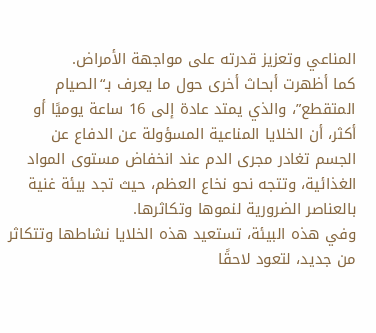المناعي وتعزيز قدرته على مواجهة الأمراض.
كما أظهرت أبحاث أخرى حول ما يعرف بـ“الصيام المتقطع”، والذي يمتد عادة إلى 16 ساعة يوميًا أو أكثر، أن الخلايا المناعية المسؤولة عن الدفاع عن الجسم تغادر مجرى الدم عند انخفاض مستوى المواد الغذائية، وتتجه نحو نخاع العظم، حيث تجد بيئة غنية بالعناصر الضرورية لنموها وتكاثرها.
وفي هذه البيئة، تستعيد هذه الخلايا نشاطها وتتكاثر من جديد، لتعود لاحقًا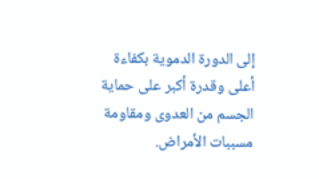إلى الدورة الدموية بكفاءة أعلى وقدرة أكبر على حماية الجسم من العدوى ومقاومة مسببات الأمراض.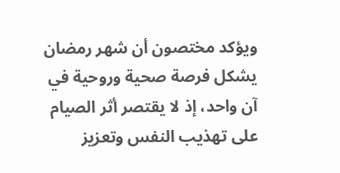ويؤكد مختصون أن شهر رمضان يشكل فرصة صحية وروحية في آن واحد، إذ لا يقتصر أثر الصيام على تهذيب النفس وتعزيز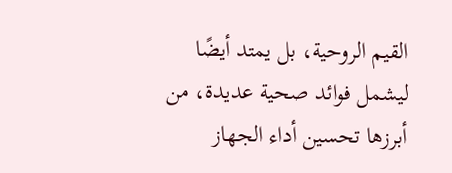القيم الروحية، بل يمتد أيضًا ليشمل فوائد صحية عديدة، من أبرزها تحسين أداء الجهاز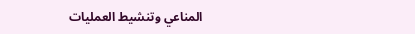المناعي وتنشيط العمليات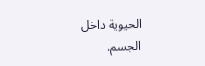الحيوية داخل الجسم.